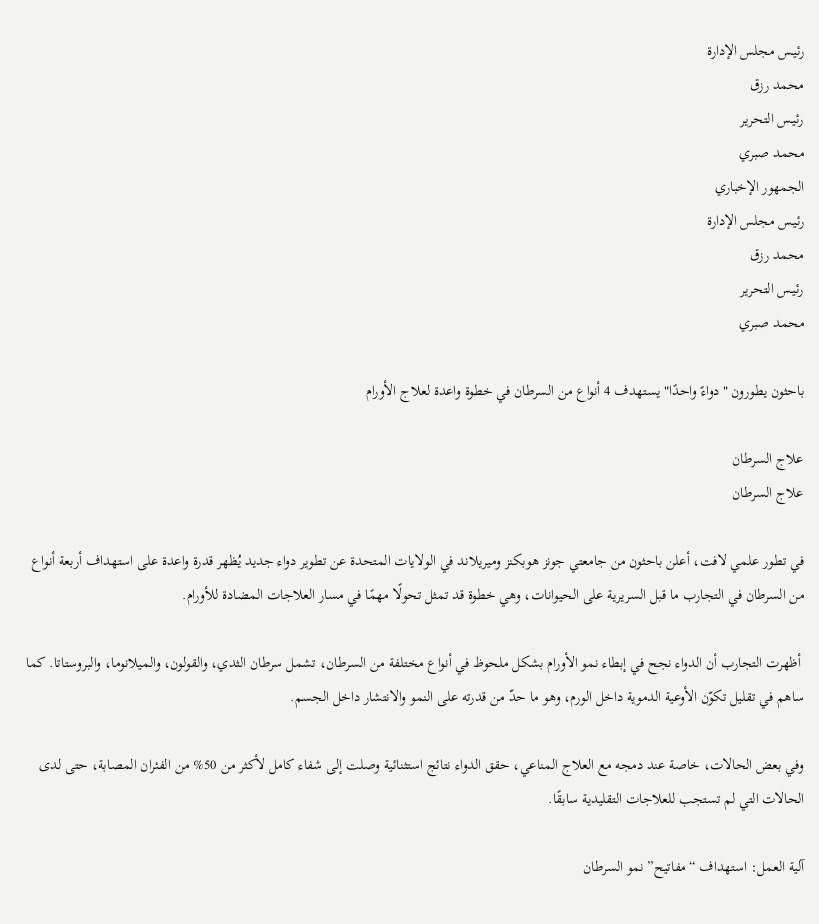رئيـس مجلس الإدارة
محمد رزق
رئيـس التحرير
محمد صبري
الجمهور الإخباري
رئيـس مجلس الإدارة
محمد رزق
رئيـس التحرير
محمد صبري

باحثون يطورون "دواءً واحدًا" يستهدف 4 أنواع من السرطان في خطوة واعدة لعلاج الأورام

علاج السرطان
علاج السرطان

في تطور علمي لافت، أعلن باحثون من جامعتي جونز هوبكنز وميريلاند في الولايات المتحدة عن تطوير دواء جديد يُظهر قدرة واعدة على استهداف أربعة أنواع من السرطان في التجارب ما قبل السريرية على الحيوانات، وهي خطوة قد تمثل تحولًا مهمًا في مسار العلاجات المضادة للأورام.

 أظهرت التجارب أن الدواء نجح في إبطاء نمو الأورام بشكل ملحوظ في أنواع مختلفة من السرطان، تشمل سرطان الثدي، والقولون، والميلانوما، والبروستاتا. كما ساهم في تقليل تكوّن الأوعية الدموية داخل الورم، وهو ما حدّ من قدرته على النمو والانتشار داخل الجسم.

وفي بعض الحالات، خاصة عند دمجه مع العلاج المناعي، حقق الدواء نتائج استثنائية وصلت إلى شفاء كامل لأكثر من 50% من الفئران المصابة، حتى لدى الحالات التي لم تستجب للعلاجات التقليدية سابقًا.

آلية العمل: استهداف “مفاتيح” نمو السرطان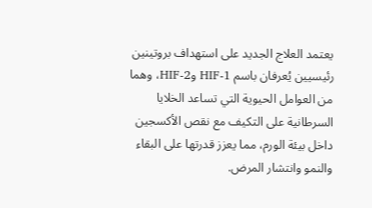يعتمد العلاج الجديد على استهداف بروتينين رئيسيين يُعرفان باسم HIF-1 وHIF-2، وهما من العوامل الحيوية التي تساعد الخلايا السرطانية على التكيف مع نقص الأكسجين داخل بيئة الورم، مما يعزز قدرتها على البقاء والنمو وانتشار المرض.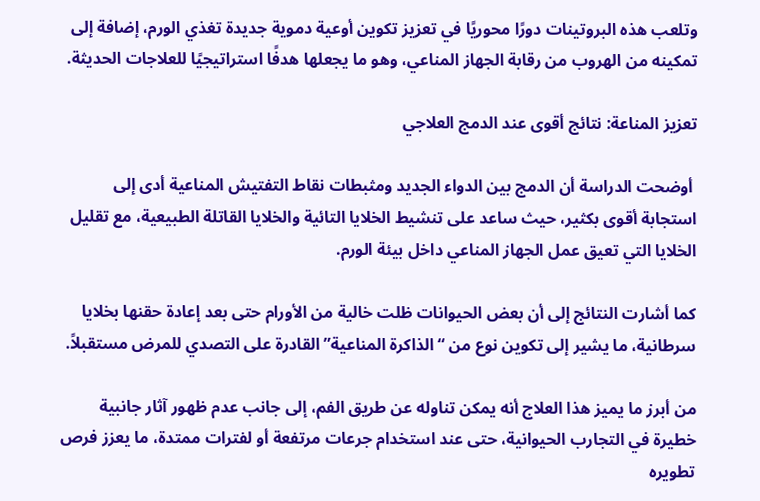وتلعب هذه البروتينات دورًا محوريًا في تعزيز تكوين أوعية دموية جديدة تغذي الورم، إضافة إلى تمكينه من الهروب من رقابة الجهاز المناعي، وهو ما يجعلها هدفًا استراتيجيًا للعلاجات الحديثة.

تعزيز المناعة: نتائج أقوى عند الدمج العلاجي

 أوضحت الدراسة أن الدمج بين الدواء الجديد ومثبطات نقاط التفتيش المناعية أدى إلى استجابة أقوى بكثير، حيث ساعد على تنشيط الخلايا التائية والخلايا القاتلة الطبيعية، مع تقليل الخلايا التي تعيق عمل الجهاز المناعي داخل بيئة الورم.

كما أشارت النتائج إلى أن بعض الحيوانات ظلت خالية من الأورام حتى بعد إعادة حقنها بخلايا سرطانية، ما يشير إلى تكوين نوع من “الذاكرة المناعية” القادرة على التصدي للمرض مستقبلاً.

من أبرز ما يميز هذا العلاج أنه يمكن تناوله عن طريق الفم، إلى جانب عدم ظهور آثار جانبية خطيرة في التجارب الحيوانية، حتى عند استخدام جرعات مرتفعة أو لفترات ممتدة، ما يعزز فرص تطويره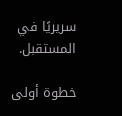سريريًا في المستقبل.

خطوة أولى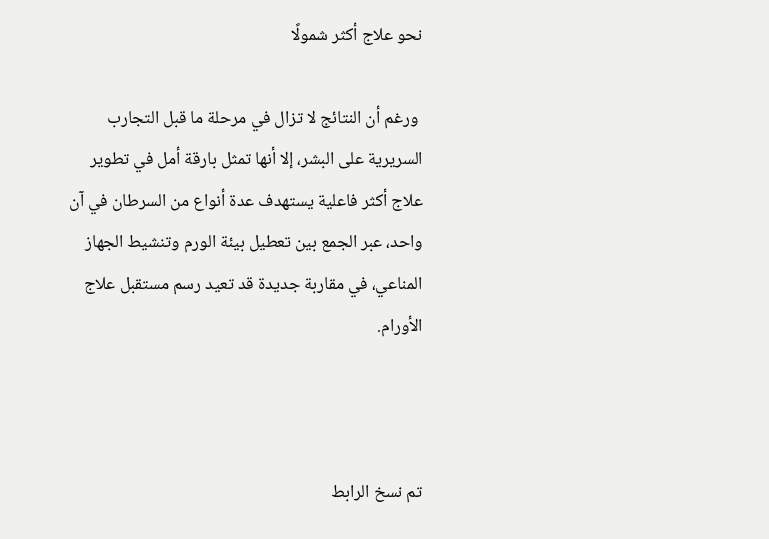نحو علاج أكثر شمولًا

 ورغم أن النتائج لا تزال في مرحلة ما قبل التجارب السريرية على البشر، إلا أنها تمثل بارقة أمل في تطوير علاج أكثر فاعلية يستهدف عدة أنواع من السرطان في آن واحد، عبر الجمع بين تعطيل بيئة الورم وتنشيط الجهاز المناعي، في مقاربة جديدة قد تعيد رسم مستقبل علاج الأورام.



تم نسخ الرابط